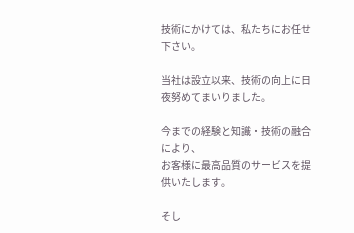技術にかけては、私たちにお任せ下さい。

当社は設立以来、技術の向上に日夜努めてまいりました。

今までの経験と知識・技術の融合により、
お客様に最高品質のサービスを提供いたします。

そし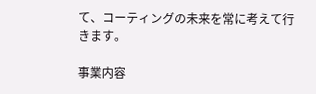て、コーティングの未来を常に考えて行きます。

事業内容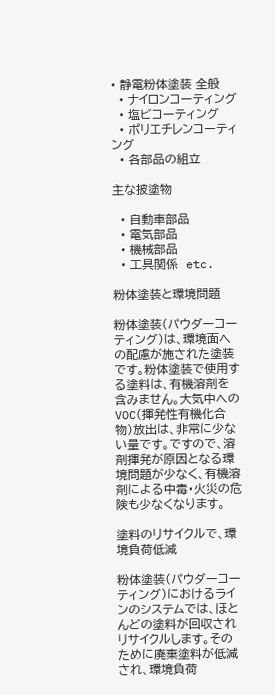• 静電粉体塗装 全般
  • ナイロンコーティング
  • 塩ビコーティング
  • ポリエチレンコーティング
  • 各部品の組立

主な披塗物

  • 自動車部品
  • 電気部品
  • 機械部品
  • 工具関係  etc.

粉体塗装と環境問題

粉体塗装(パウダーコーティング)は、環境面への配慮が施された塗装です。粉体塗装で使用する塗料は、有機溶剤を含みません。大気中へのVOC(揮発性有機化合物)放出は、非常に少ない量です。ですので、溶剤揮発が原因となる環境問題が少なく、有機溶剤による中毒・火災の危険も少なくなります。

塗料のリサイクルで、環境負荷低減

粉体塗装(パウダーコーティング)におけるラインのシステムでは、ほとんどの塗料が回収されリサイクルします。そのために廃棄塗料が低減され、環境負荷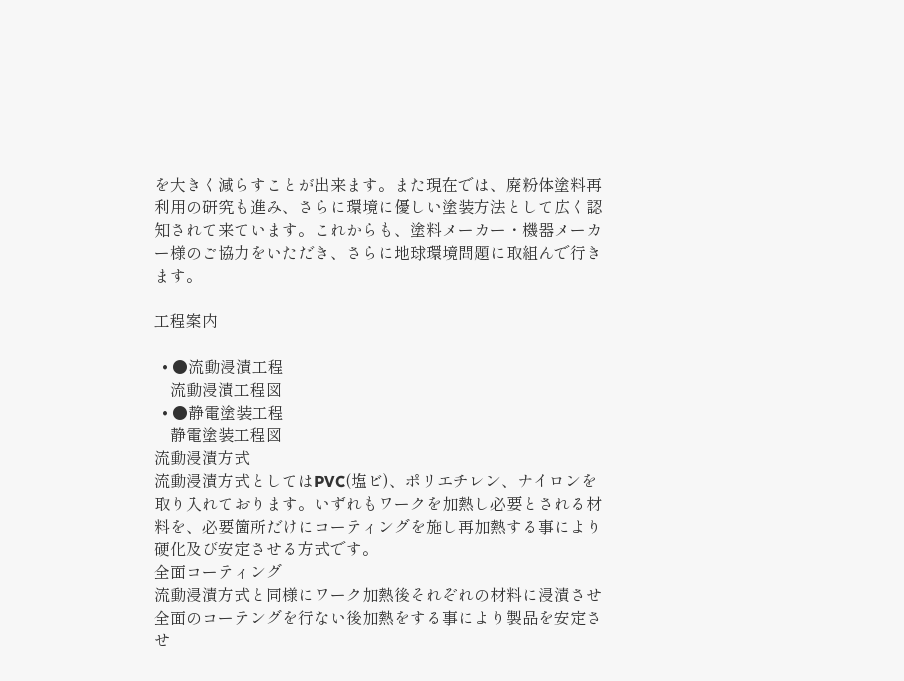を大きく減らすことが出来ます。また現在では、廃粉体塗料再利用の研究も進み、さらに環境に優しい塗装方法として広く認知されて来ています。これからも、塗料メーカー・機器メーカー様のご協力をいただき、さらに地球環境問題に取組んで行きます。

工程案内

  • ●流動浸漬工程
    流動浸漬工程図
  • ●静電塗装工程
    静電塗装工程図
流動浸漬方式
流動浸漬方式としてはPVC(塩ビ)、ポリエチレン、ナイロンを取り入れております。いずれもワークを加熱し必要とされる材料を、必要箇所だけにコーティングを施し再加熱する事により硬化及び安定させる方式です。
全面コーティング
流動浸漬方式と同様にワーク加熱後それぞれの材料に浸漬させ全面のコーテングを行ない後加熱をする事により製品を安定させ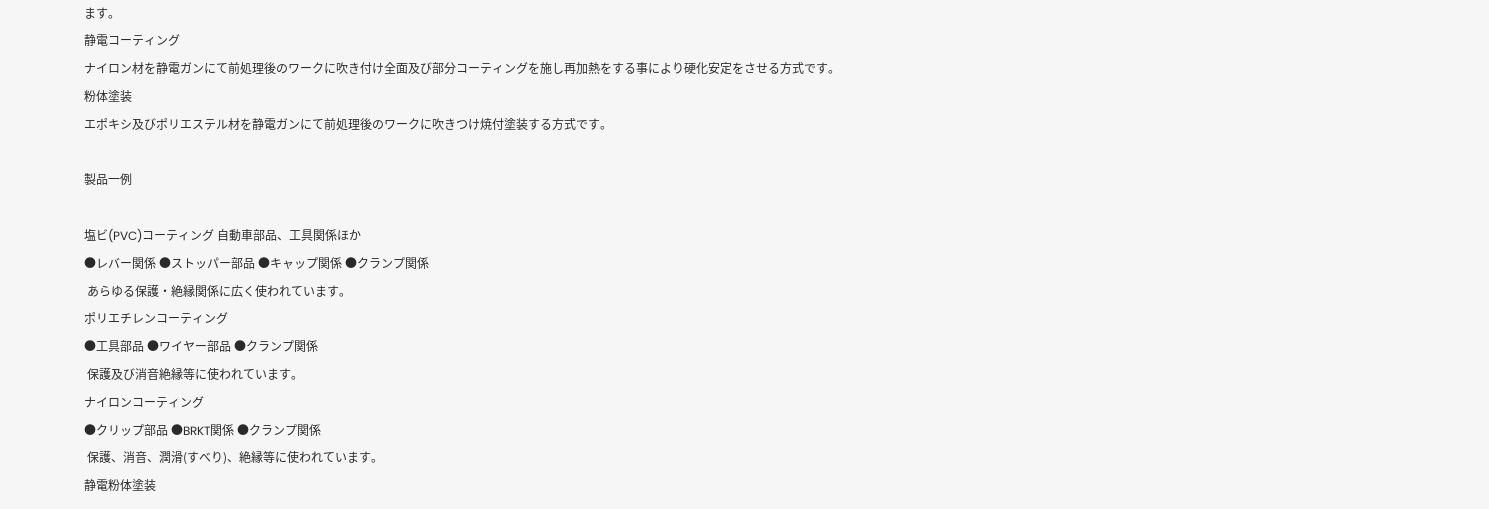ます。
静電コーティング
ナイロン材を静電ガンにて前処理後のワークに吹き付け全面及び部分コーティングを施し再加熱をする事により硬化安定をさせる方式です。
粉体塗装
エポキシ及びポリエステル材を静電ガンにて前処理後のワークに吹きつけ焼付塗装する方式です。

製品一例

塩ビ(PVC)コーティング 自動車部品、工具関係ほか
●レバー関係 ●ストッパー部品 ●キャップ関係 ●クランプ関係
 あらゆる保護・絶縁関係に広く使われています。
ポリエチレンコーティング
●工具部品 ●ワイヤー部品 ●クランプ関係
 保護及び消音絶縁等に使われています。
ナイロンコーティング
●クリップ部品 ●BRKT関係 ●クランプ関係
 保護、消音、潤滑(すべり)、絶縁等に使われています。
静電粉体塗装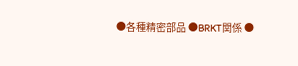●各種精密部品 ●BRKT関係 ●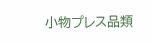小物プレス品類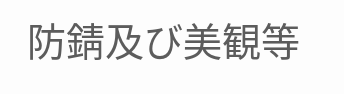防錆及び美観等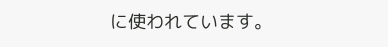に使われています。